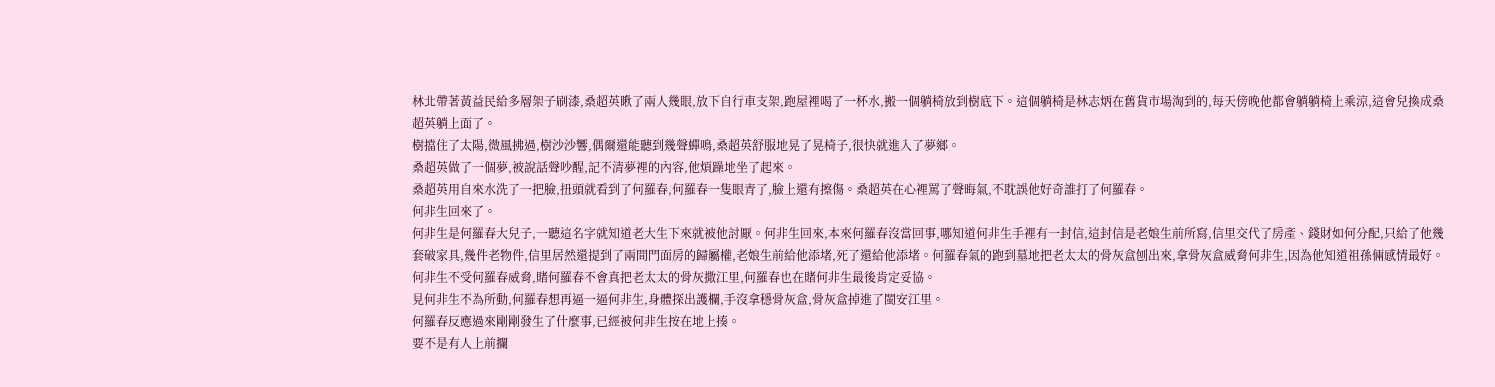林北帶著黃益民給多層架子刷漆,桑超英瞅了兩人幾眼,放下自行車支架,跑屋裡喝了一杯水,搬一個躺椅放到樹底下。這個躺椅是林志炳在舊貨市場淘到的,每天傍晚他都會躺躺椅上乘涼,這會兒換成桑超英躺上面了。
樹擋住了太陽,微風拂過,樹沙沙響,偶爾還能聽到幾聲蟬鳴,桑超英舒服地晃了晃椅子,很快就進入了夢鄉。
桑超英做了一個夢,被說話聲吵醒,記不清夢裡的內容,他煩躁地坐了起來。
桑超英用自來水洗了一把臉,扭頭就看到了何羅春,何羅春一隻眼青了,臉上還有擦傷。桑超英在心裡罵了聲晦氣,不耽誤他好奇誰打了何羅春。
何非生回來了。
何非生是何羅春大兒子,一聽這名字就知道老大生下來就被他討厭。何非生回來,本來何羅春沒當回事,哪知道何非生手裡有一封信,這封信是老娘生前所寫,信里交代了房產、錢財如何分配,只給了他幾套破家具,幾件老物件,信里居然還提到了兩間門面房的歸屬權,老娘生前給他添堵,死了還給他添堵。何羅春氣的跑到墓地把老太太的骨灰盒刨出來,拿骨灰盒威脅何非生,因為他知道祖孫倆感情最好。
何非生不受何羅春威脅,賭何羅春不會真把老太太的骨灰撒江里,何羅春也在賭何非生最後肯定妥協。
見何非生不為所動,何羅春想再逼一逼何非生,身體探出護欄,手沒拿穩骨灰盒,骨灰盒掉進了閩安江里。
何羅春反應過來剛剛發生了什麼事,已經被何非生按在地上揍。
要不是有人上前攔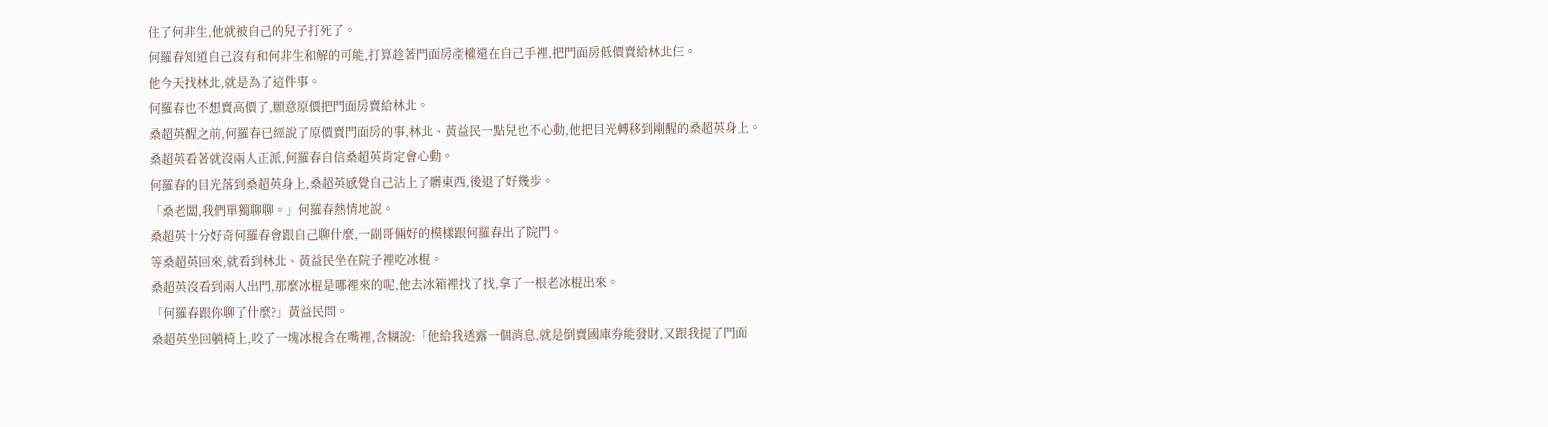住了何非生,他就被自己的兒子打死了。
何羅春知道自己沒有和何非生和解的可能,打算趁著門面房產權還在自己手裡,把門面房低價賣給林北仨。
他今天找林北,就是為了這件事。
何羅春也不想賣高價了,願意原價把門面房賣給林北。
桑超英醒之前,何羅春已經說了原價賣門面房的事,林北、黃益民一點兒也不心動,他把目光轉移到剛醒的桑超英身上。
桑超英看著就沒兩人正派,何羅春自信桑超英肯定會心動。
何羅春的目光落到桑超英身上,桑超英感覺自己沾上了髒東西,後退了好幾步。
「桑老闆,我們單獨聊聊。」何羅春熱情地說。
桑超英十分好奇何羅春會跟自己聊什麼,一副哥倆好的模樣跟何羅春出了院門。
等桑超英回來,就看到林北、黃益民坐在院子裡吃冰棍。
桑超英沒看到兩人出門,那麼冰棍是哪裡來的呢,他去冰箱裡找了找,拿了一根老冰棍出來。
「何羅春跟你聊了什麼?」黃益民問。
桑超英坐回躺椅上,咬了一塊冰棍含在嘴裡,含糊說:「他給我透露一個消息,就是倒賣國庫券能發財,又跟我提了門面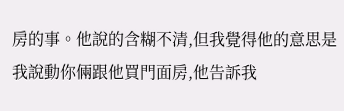房的事。他說的含糊不清,但我覺得他的意思是我說動你倆跟他買門面房,他告訴我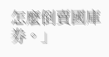怎麼倒賣國庫券。」